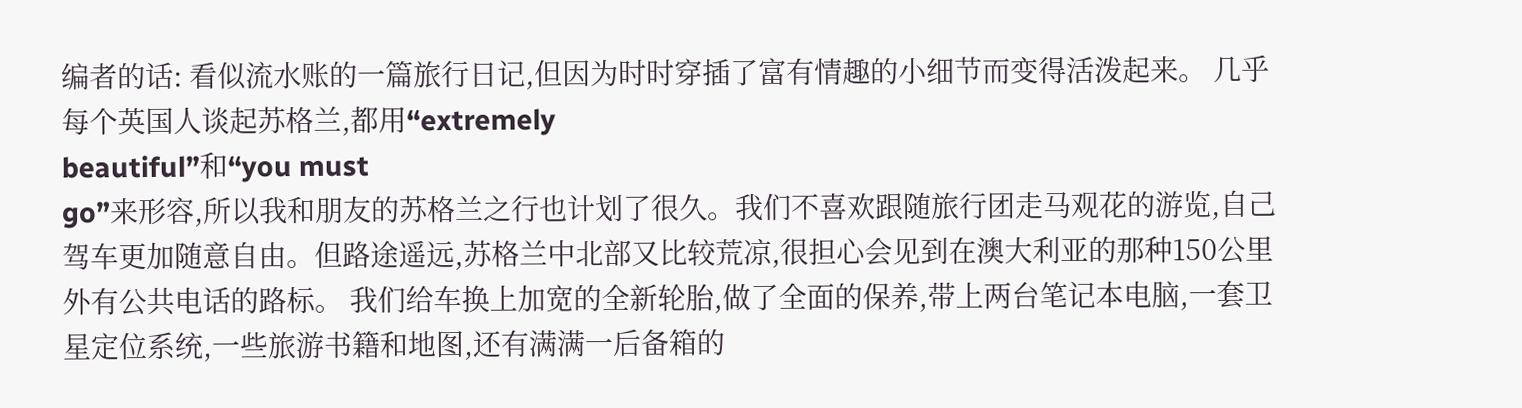编者的话: 看似流水账的一篇旅行日记,但因为时时穿插了富有情趣的小细节而变得活泼起来。 几乎每个英国人谈起苏格兰,都用“extremely
beautiful”和“you must
go”来形容,所以我和朋友的苏格兰之行也计划了很久。我们不喜欢跟随旅行团走马观花的游览,自己驾车更加随意自由。但路途遥远,苏格兰中北部又比较荒凉,很担心会见到在澳大利亚的那种150公里外有公共电话的路标。 我们给车换上加宽的全新轮胎,做了全面的保养,带上两台笔记本电脑,一套卫星定位系统,一些旅游书籍和地图,还有满满一后备箱的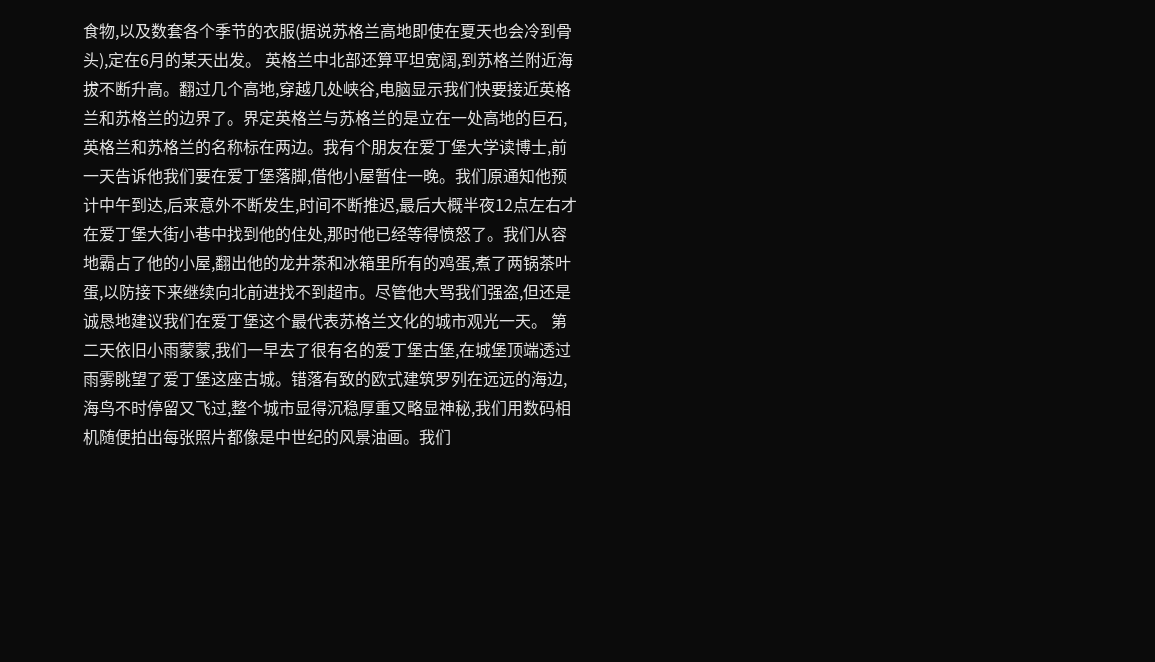食物,以及数套各个季节的衣服(据说苏格兰高地即使在夏天也会冷到骨头),定在6月的某天出发。 英格兰中北部还算平坦宽阔,到苏格兰附近海拔不断升高。翻过几个高地,穿越几处峡谷,电脑显示我们快要接近英格兰和苏格兰的边界了。界定英格兰与苏格兰的是立在一处高地的巨石,英格兰和苏格兰的名称标在两边。我有个朋友在爱丁堡大学读博士,前一天告诉他我们要在爱丁堡落脚,借他小屋暂住一晚。我们原通知他预计中午到达,后来意外不断发生,时间不断推迟,最后大概半夜12点左右才在爱丁堡大街小巷中找到他的住处,那时他已经等得愤怒了。我们从容地霸占了他的小屋,翻出他的龙井茶和冰箱里所有的鸡蛋,煮了两锅茶叶蛋,以防接下来继续向北前进找不到超市。尽管他大骂我们强盗,但还是诚恳地建议我们在爱丁堡这个最代表苏格兰文化的城市观光一天。 第二天依旧小雨蒙蒙,我们一早去了很有名的爱丁堡古堡,在城堡顶端透过雨雾眺望了爱丁堡这座古城。错落有致的欧式建筑罗列在远远的海边,海鸟不时停留又飞过,整个城市显得沉稳厚重又略显神秘,我们用数码相机随便拍出每张照片都像是中世纪的风景油画。我们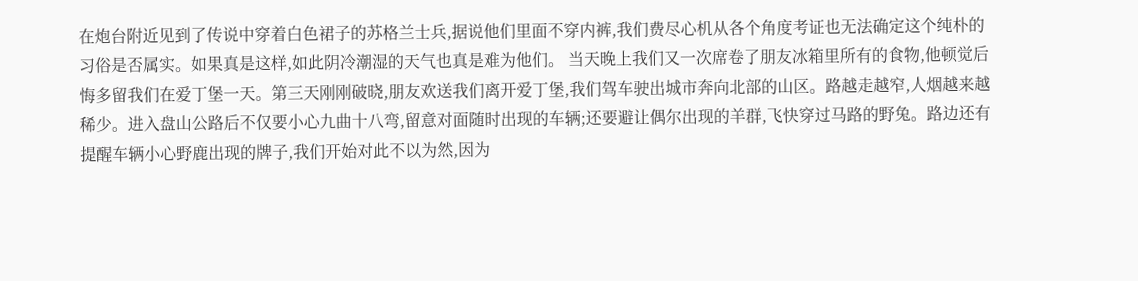在炮台附近见到了传说中穿着白色裙子的苏格兰士兵,据说他们里面不穿内裤,我们费尽心机从各个角度考证也无法确定这个纯朴的习俗是否属实。如果真是这样,如此阴冷潮湿的天气也真是难为他们。 当天晚上我们又一次席卷了朋友冰箱里所有的食物,他顿觉后悔多留我们在爱丁堡一天。第三天刚刚破晓,朋友欢送我们离开爱丁堡,我们驾车驶出城市奔向北部的山区。路越走越窄,人烟越来越稀少。进入盘山公路后不仅要小心九曲十八弯,留意对面随时出现的车辆;还要避让偶尔出现的羊群,飞快穿过马路的野兔。路边还有提醒车辆小心野鹿出现的牌子,我们开始对此不以为然,因为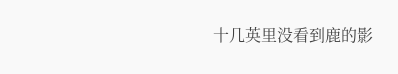十几英里没看到鹿的影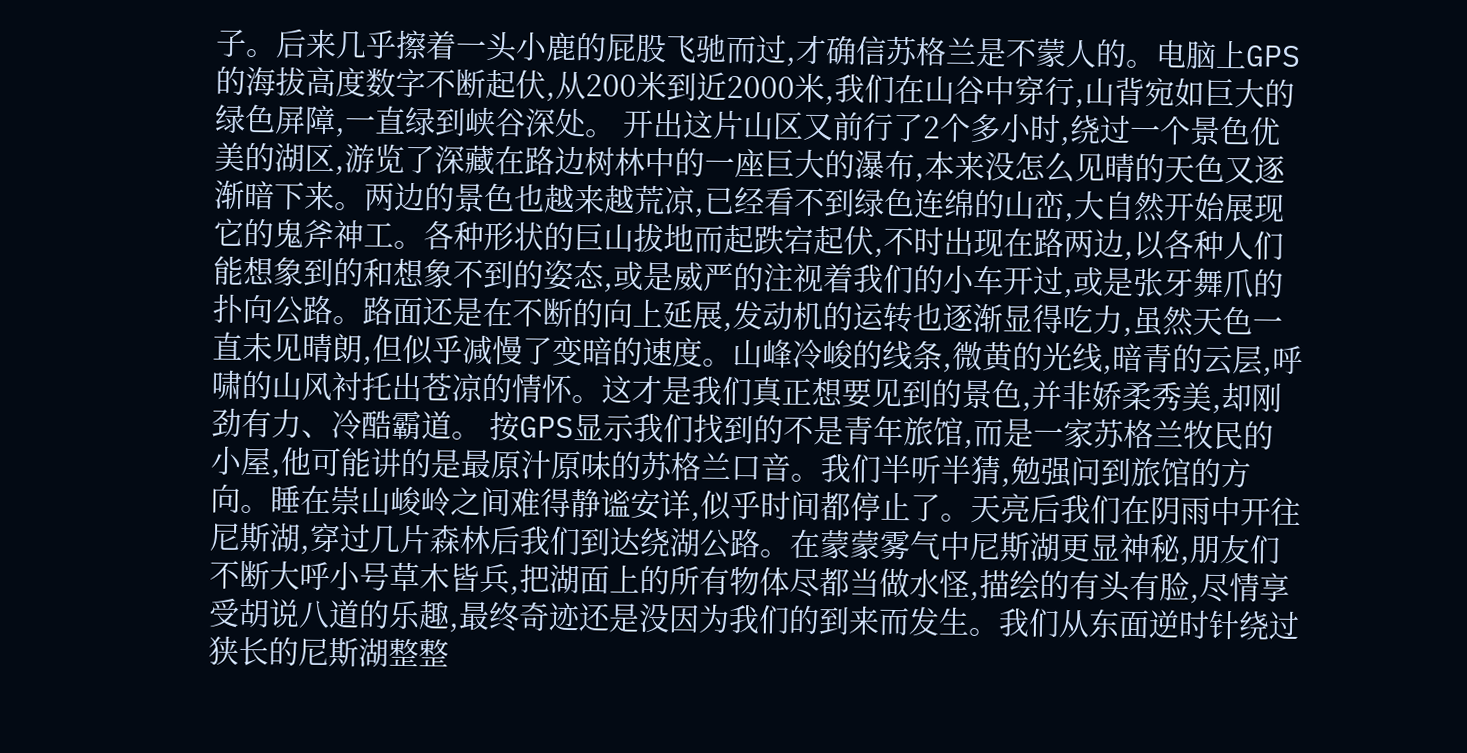子。后来几乎擦着一头小鹿的屁股飞驰而过,才确信苏格兰是不蒙人的。电脑上GPS的海拔高度数字不断起伏,从200米到近2000米,我们在山谷中穿行,山背宛如巨大的绿色屏障,一直绿到峡谷深处。 开出这片山区又前行了2个多小时,绕过一个景色优美的湖区,游览了深藏在路边树林中的一座巨大的瀑布,本来没怎么见晴的天色又逐渐暗下来。两边的景色也越来越荒凉,已经看不到绿色连绵的山峦,大自然开始展现它的鬼斧神工。各种形状的巨山拔地而起跌宕起伏,不时出现在路两边,以各种人们能想象到的和想象不到的姿态,或是威严的注视着我们的小车开过,或是张牙舞爪的扑向公路。路面还是在不断的向上延展,发动机的运转也逐渐显得吃力,虽然天色一直未见晴朗,但似乎减慢了变暗的速度。山峰冷峻的线条,微黄的光线,暗青的云层,呼啸的山风衬托出苍凉的情怀。这才是我们真正想要见到的景色,并非娇柔秀美,却刚劲有力、冷酷霸道。 按GPS显示我们找到的不是青年旅馆,而是一家苏格兰牧民的小屋,他可能讲的是最原汁原味的苏格兰口音。我们半听半猜,勉强问到旅馆的方向。睡在崇山峻岭之间难得静谧安详,似乎时间都停止了。天亮后我们在阴雨中开往尼斯湖,穿过几片森林后我们到达绕湖公路。在蒙蒙雾气中尼斯湖更显神秘,朋友们不断大呼小号草木皆兵,把湖面上的所有物体尽都当做水怪,描绘的有头有脸,尽情享受胡说八道的乐趣,最终奇迹还是没因为我们的到来而发生。我们从东面逆时针绕过狭长的尼斯湖整整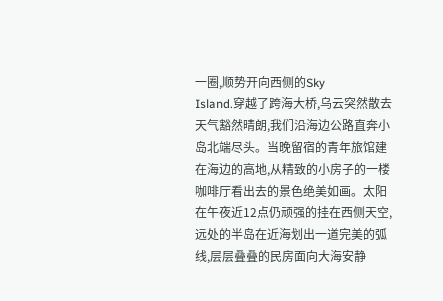一圈,顺势开向西侧的Sky
Island.穿越了跨海大桥,乌云突然散去天气豁然晴朗,我们沿海边公路直奔小岛北端尽头。当晚留宿的青年旅馆建在海边的高地,从精致的小房子的一楼咖啡厅看出去的景色绝美如画。太阳在午夜近12点仍顽强的挂在西侧天空,远处的半岛在近海划出一道完美的弧线,层层叠叠的民房面向大海安静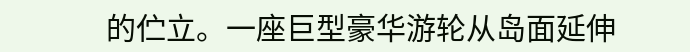的伫立。一座巨型豪华游轮从岛面延伸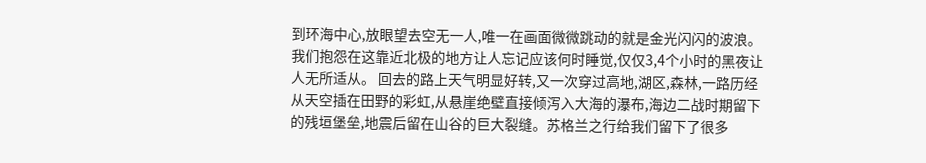到环海中心,放眼望去空无一人,唯一在画面微微跳动的就是金光闪闪的波浪。我们抱怨在这靠近北极的地方让人忘记应该何时睡觉,仅仅3,4个小时的黑夜让人无所适从。 回去的路上天气明显好转,又一次穿过高地,湖区,森林,一路历经从天空插在田野的彩虹,从悬崖绝壁直接倾泻入大海的瀑布,海边二战时期留下的残垣堡垒,地震后留在山谷的巨大裂缝。苏格兰之行给我们留下了很多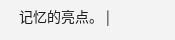记忆的亮点。 |